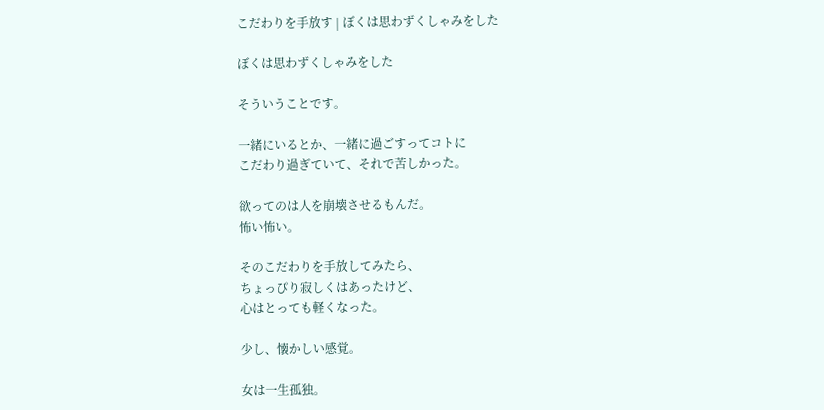こだわりを手放す | ぼくは思わずくしゃみをした

ぼくは思わずくしゃみをした

そういうことです。

一緒にいるとか、一緒に過ごすってコトに
こだわり過ぎていて、それで苦しかった。

欲ってのは人を崩壊させるもんだ。
怖い怖い。

そのこだわりを手放してみたら、
ちょっぴり寂しくはあったけど、
心はとっても軽くなった。

少し、懐かしい感覚。

女は一生孤独。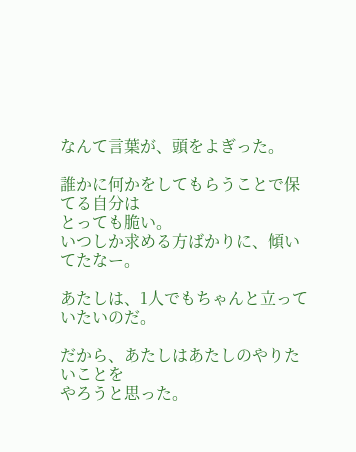なんて言葉が、頭をよぎった。

誰かに何かをしてもらうことで保てる自分は
とっても脆い。
いつしか求める方ばかりに、傾いてたなー。

あたしは、1人でもちゃんと立っていたいのだ。

だから、あたしはあたしのやりたいことを
やろうと思った。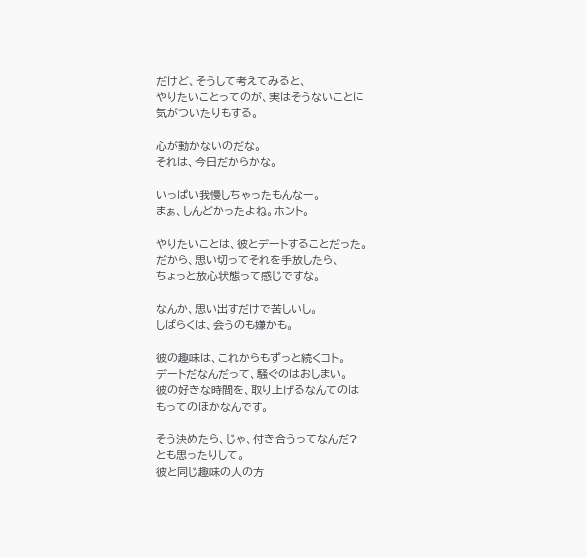だけど、そうして考えてみると、
やりたいことってのが、実はそうないことに
気がついたりもする。

心が動かないのだな。
それは、今日だからかな。

いっぱい我慢しちゃったもんなー。
まぁ、しんどかったよね。ホント。

やりたいことは、彼とデートすることだった。
だから、思い切ってそれを手放したら、
ちょっと放心状態って感じですな。

なんか、思い出すだけで苦しいし。
しばらくは、会うのも嫌かも。

彼の趣味は、これからもずっと続くコト。
デートだなんだって、騒ぐのはおしまい。
彼の好きな時間を、取り上げるなんてのは
もってのほかなんです。

そう決めたら、じゃ、付き合うってなんだ?
とも思ったりして。
彼と同じ趣味の人の方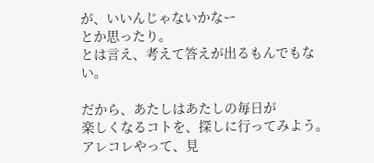が、いいんじゃないかなー
とか思ったり。
とは言え、考えて答えが出るもんでもない。

だから、あたしはあたしの毎日が
楽しくなるコトを、探しに行ってみよう。
アレコレやって、見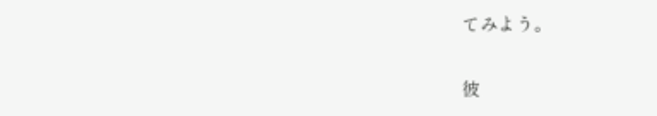てみよう。

彼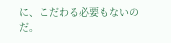に、こだわる必要もないのだ。